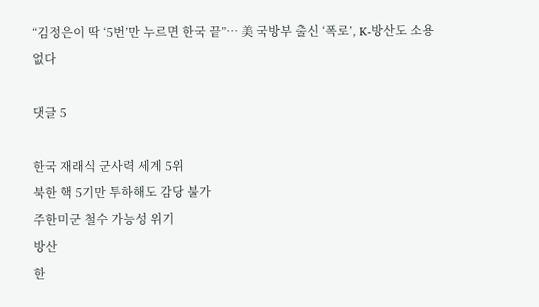“김정은이 딱 ‘5번’만 누르면 한국 끝”… 美 국방부 출신 ‘폭로’, K-방산도 소용없다

댓글 5

한국 재래식 군사력 세계 5위
북한 핵 5기만 투하해도 감당 불가
주한미군 철수 가능성 위기
방산
한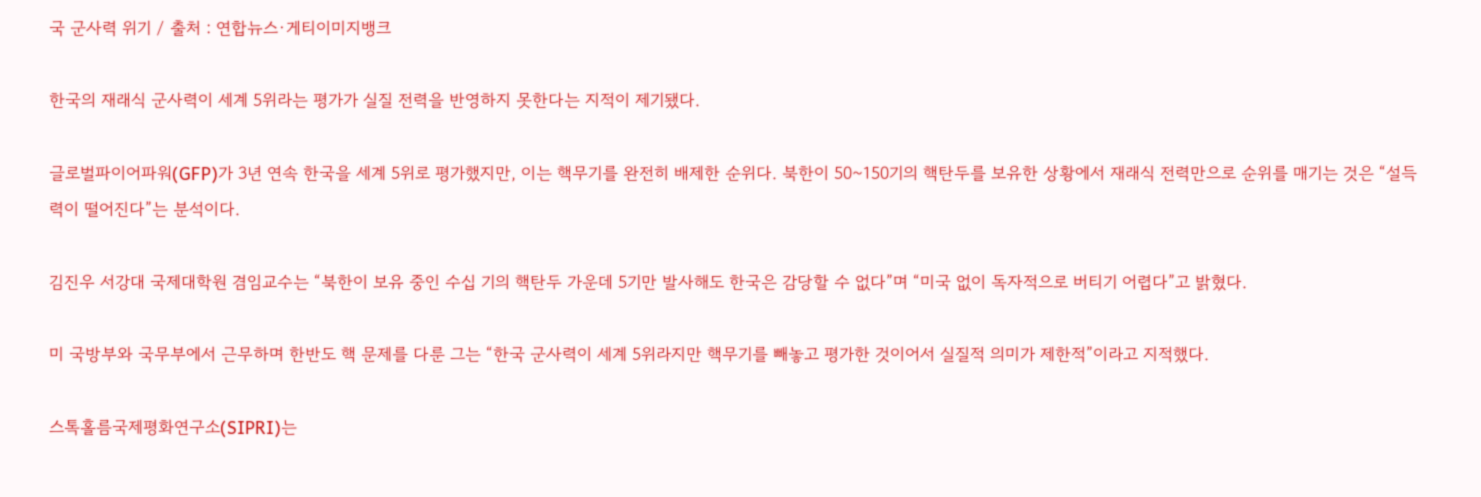국 군사력 위기 / 출처 : 연합뉴스·게티이미지뱅크

한국의 재래식 군사력이 세계 5위라는 평가가 실질 전력을 반영하지 못한다는 지적이 제기됐다.

글로벌파이어파워(GFP)가 3년 연속 한국을 세계 5위로 평가했지만, 이는 핵무기를 완전히 배제한 순위다. 북한이 50~150기의 핵탄두를 보유한 상황에서 재래식 전력만으로 순위를 매기는 것은 “설득력이 떨어진다”는 분석이다.

김진우 서강대 국제대학원 겸임교수는 “북한이 보유 중인 수십 기의 핵탄두 가운데 5기만 발사해도 한국은 감당할 수 없다”며 “미국 없이 독자적으로 버티기 어렵다”고 밝혔다.

미 국방부와 국무부에서 근무하며 한반도 핵 문제를 다룬 그는 “한국 군사력이 세계 5위라지만 핵무기를 빼놓고 평가한 것이어서 실질적 의미가 제한적”이라고 지적했다.

스톡홀름국제평화연구소(SIPRI)는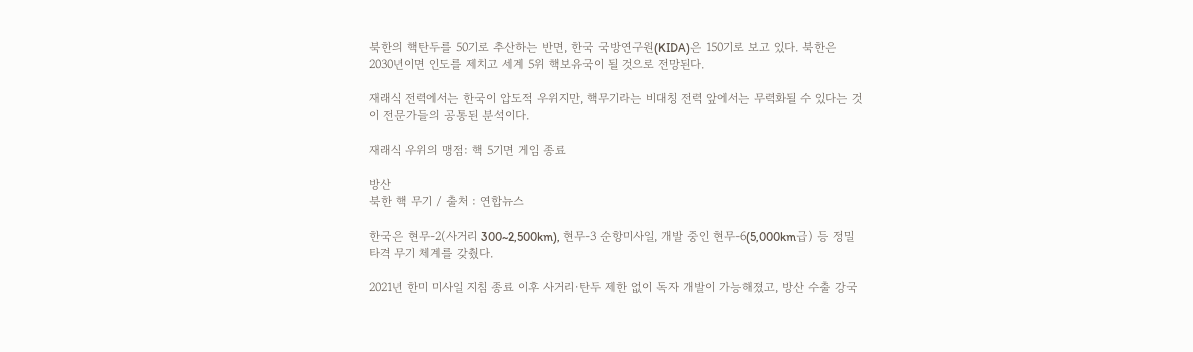북한의 핵탄두를 50기로 추산하는 반면, 한국 국방연구원(KIDA)은 150기로 보고 있다. 북한은 2030년이면 인도를 제치고 세계 5위 핵보유국이 될 것으로 전망된다.

재래식 전력에서는 한국이 압도적 우위지만, 핵무기라는 비대칭 전력 앞에서는 무력화될 수 있다는 것이 전문가들의 공통된 분석이다.

재래식 우위의 맹점: 핵 5기면 게임 종료

방산
북한 핵 무기 / 출처 : 연합뉴스

한국은 현무-2(사거리 300~2,500km), 현무-3 순항미사일, 개발 중인 현무-6(5,000km급) 등 정밀 타격 무기 체계를 갖췄다.

2021년 한미 미사일 지침 종료 이후 사거리·탄두 제한 없이 독자 개발이 가능해졌고, 방산 수출 강국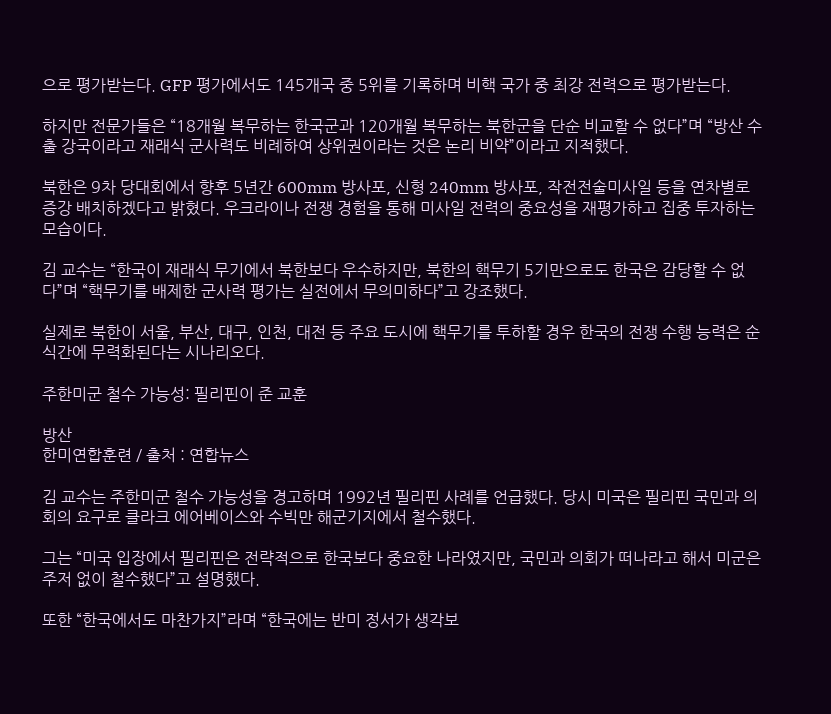으로 평가받는다. GFP 평가에서도 145개국 중 5위를 기록하며 비핵 국가 중 최강 전력으로 평가받는다.

하지만 전문가들은 “18개월 복무하는 한국군과 120개월 복무하는 북한군을 단순 비교할 수 없다”며 “방산 수출 강국이라고 재래식 군사력도 비례하여 상위권이라는 것은 논리 비약”이라고 지적했다.

북한은 9차 당대회에서 향후 5년간 600mm 방사포, 신형 240mm 방사포, 작전전술미사일 등을 연차별로 증강 배치하겠다고 밝혔다. 우크라이나 전쟁 경험을 통해 미사일 전력의 중요성을 재평가하고 집중 투자하는 모습이다.

김 교수는 “한국이 재래식 무기에서 북한보다 우수하지만, 북한의 핵무기 5기만으로도 한국은 감당할 수 없다”며 “핵무기를 배제한 군사력 평가는 실전에서 무의미하다”고 강조했다.

실제로 북한이 서울, 부산, 대구, 인천, 대전 등 주요 도시에 핵무기를 투하할 경우 한국의 전쟁 수행 능력은 순식간에 무력화된다는 시나리오다.

주한미군 철수 가능성: 필리핀이 준 교훈

방산
한미연합훈련 / 출처 : 연합뉴스

김 교수는 주한미군 철수 가능성을 경고하며 1992년 필리핀 사례를 언급했다. 당시 미국은 필리핀 국민과 의회의 요구로 클라크 에어베이스와 수빅만 해군기지에서 철수했다.

그는 “미국 입장에서 필리핀은 전략적으로 한국보다 중요한 나라였지만, 국민과 의회가 떠나라고 해서 미군은 주저 없이 철수했다”고 설명했다.

또한 “한국에서도 마찬가지”라며 “한국에는 반미 정서가 생각보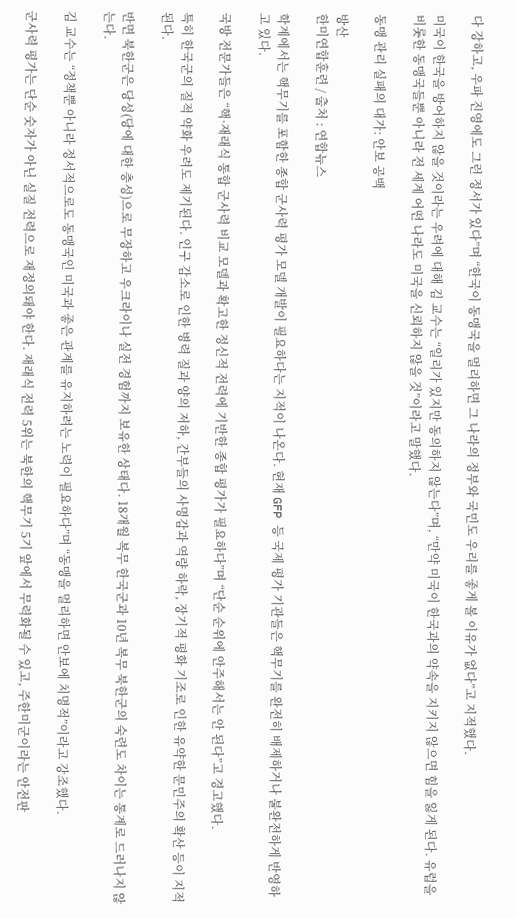다 강하고, 우파 진영에도 그런 정서가 있다”며 “한국이 동맹국을 멀리하면 그 나라의 정부와 국민도 우리를 좋게 볼 이유가 없다”고 지적했다.

미국이 한국을 방어하지 않을 것이라는 우려에 대해 김 교수는 “일리가 있지만 동의하지 않는다”며, “만약 미국이 한국과의 약속을 지키지 않으면 힘을 잃게 된다. 유럽을 비롯한 동맹국들뿐 아니라 전 세계 어떤 나라도 미국을 신뢰하지 않을 것”이라고 말했다.

동맹 관리 실패의 대가: 안보 공백

방산
한미연합훈련 / 출처 : 연합뉴스

학계에서는 핵무기를 포함한 종합 군사력 평가 모델 개발이 필요하다는 지적이 나온다. 현재 GFP 등 국제 평가 기관들은 핵무기를 완전히 배제하거나 불완전하게 반영하고 있다.

국방 전문가들은 “핵·재래식 통합 군사력 비교 모델과 확고한 정신적 전력에 기반한 종합 평가가 필요하다”며 “단순 순위에 안주해서는 안 된다”고 경고했다.

특히 한국군의 질적 약화 우려도 제기된다. 인구 감소로 인한 병력 질과 양의 저하, 간부들의 사명감과 역량 하락, 장기적 평화 기조로 인한 유약한 문민주의 확산 등이 지적된다.

반면 북한군은 당성(당에 대한 충성)으로 무장하고 우크라이나 실전 경험까지 보유한 상태다. 18개월 복무 한국군과 10년 복무 북한군의 숙련도 차이는 통계로 드러나지 않는다.

김 교수는 “정책뿐 아니라 정서적으로도 동맹국인 미국과 좋은 관계를 유지하려는 노력이 필요하다”며 “동맹을 멀리하면 안보에 치명적”이라고 강조했다.

군사력 평가는 단순 숫자가 아닌 실질 전력으로 재정의돼야 한다. 재래식 전력 5위는 북한의 핵무기 5기 앞에서 무력화될 수 있고, 주한미군이라는 안전판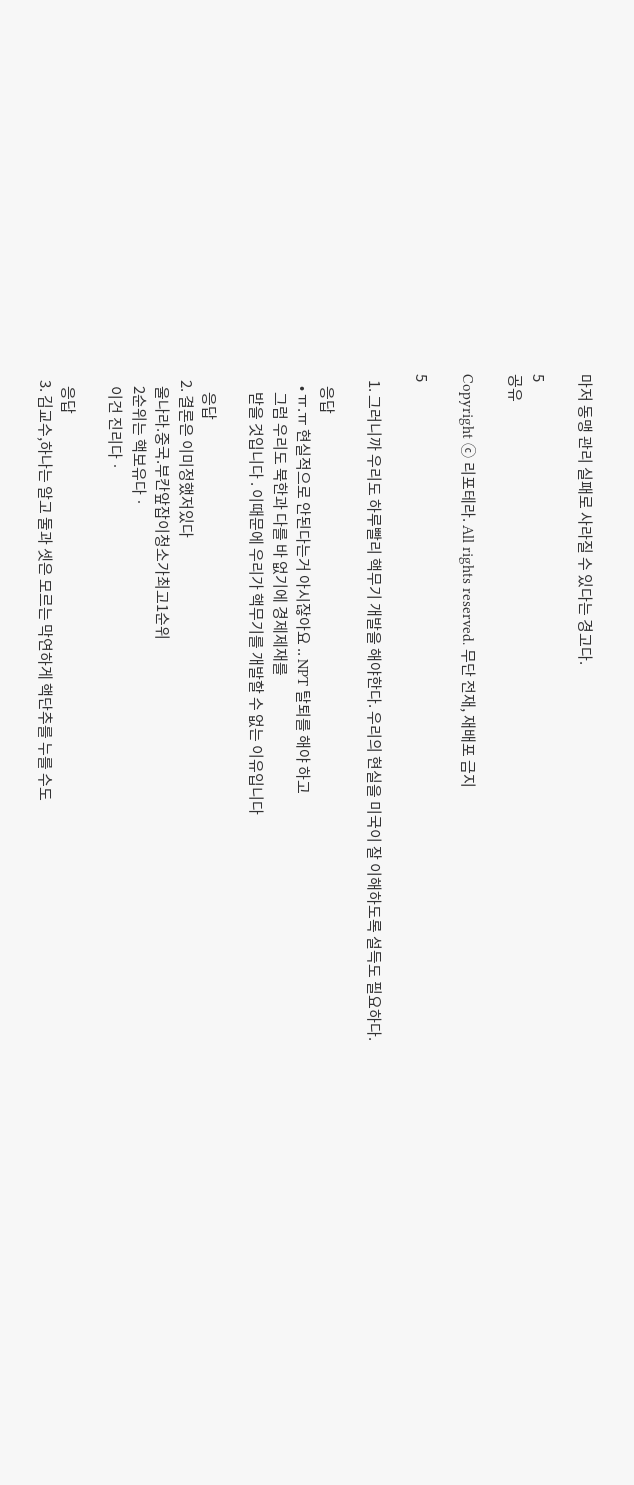마저 동맹 관리 실패로 사라질 수 있다는 경고다.

5
공유

Copyright ⓒ 리포테라. All rights reserved. 무단 전재, 재배포 금지

5

  1. 그러니까 우리도 하루빨리 핵무기 개발을 해야한다. 우리의 현실을 미국이 잘 이해하도록 설득도 필요하다.

    응답
    • ㅠ.ㅠ 현실적으로 안된다는거 아시잖아요 .. NPT 탈퇴를 해야 하고
      그럼 우리도 북한과 다를 바 없기에 경제제재를
      받을 것입니다 . 이때문에 우리가 핵무기를 개발할 수 없는 이유입니다

      응답
  2. 결론은 이미정했저있다
    울나라.중국.부칸앞잡이청소가최고1순위
    2순위는 핵보유다ㆍ
    이건 진리다ㆍ

    응답
  3. 김교수,하나는 알고 둘과 셋은 모르는 막연하게 핵단추를 누를 수도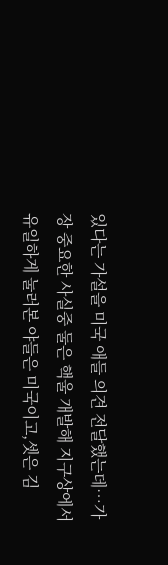있다는 가설을 미국 애들 의견 전달했는데…가장 중요한 사실중 둘은 핵울 개발해 지구상에서 유일하게 눌러본 야들은 미국이고,셋은 김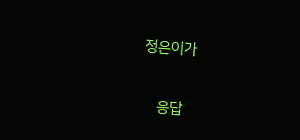정은이가

    응답